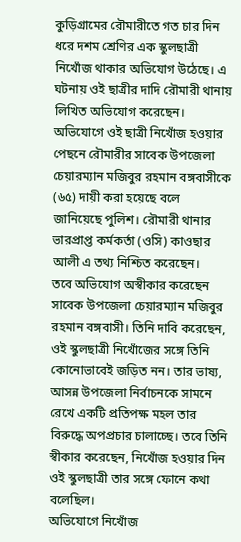কুড়িগ্রামের রৌমারীতে গত চার দিন ধরে দশম শ্রেণির এক স্কুলছাত্রী নিখোঁজ থাকার অভিযোগ উঠেছে। এ ঘটনায় ওই ছাত্রীর দাদি রৌমারী থানায় লিখিত অভিযোগ করেছেন। অভিযোগে ওই ছাত্রী নিখোঁজ হওয়ার পেছনে রৌমারীর সাবেক উপজেলা চেয়ারম্যান মজিবুর রহমান বঙ্গবাসীকে (৬৫) দায়ী করা হয়েছে বলে জানিয়েছে পুলিশ। রৌমারী থানার ভারপ্রাপ্ত কর্মকর্তা (ওসি) কাওছার আলী এ তথ্য নিশ্চিত করেছেন।
তবে অভিযোগ অস্বীকার করেছেন সাবেক উপজেলা চেয়ারম্যান মজিবুর রহমান বঙ্গবাসী। তিনি দাবি করেছেন, ওই স্কুলছাত্রী নিখোঁজের সঙ্গে তিনি কোনোভাবেই জড়িত নন। তার ভাষ্য, আসন্ন উপজেলা নির্বাচনকে সামনে রেখে একটি প্রতিপক্ষ মহল তার বিরুদ্ধে অপপ্রচার চালাচ্ছে। তবে তিনি স্বীকার করেছেন, নিখোঁজ হওয়ার দিন ওই স্কুলছাত্রী তার সঙ্গে ফোনে কথা বলেছিল।
অভিযোগে নিখোঁজ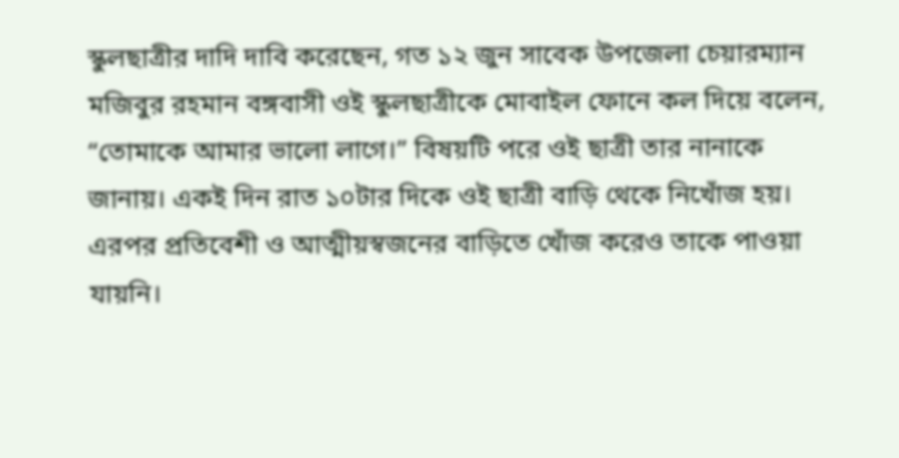স্কুলছাত্রীর দাদি দাবি করেছেন, গত ১২ জুন সাবেক উপজেলা চেয়ারম্যান মজিবুর রহমান বঙ্গবাসী ওই স্কুলছাত্রীকে মোবাইল ফোনে কল দিয়ে বলেন, “তোমাকে আমার ভালো লাগে।” বিষয়টি পরে ওই ছাত্রী তার নানাকে জানায়। একই দিন রাত ১০টার দিকে ওই ছাত্রী বাড়ি থেকে নিখোঁজ হয়। এরপর প্রতিবেশী ও আত্মীয়স্বজনের বাড়িতে খোঁজ করেও তাকে পাওয়া যায়নি।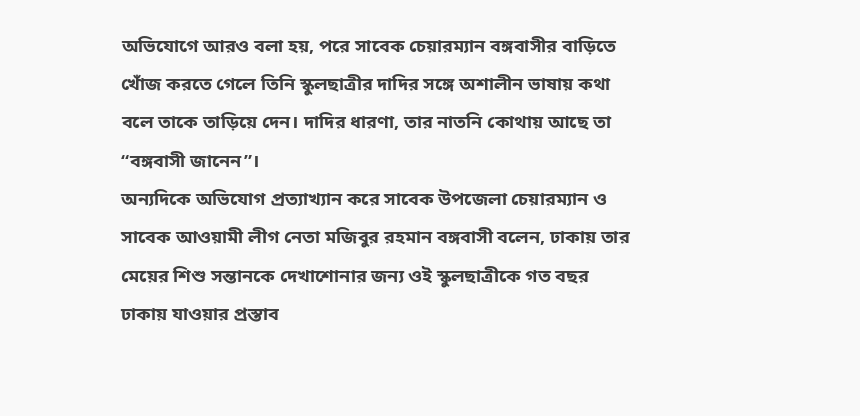অভিযোগে আরও বলা হয়, পরে সাবেক চেয়ারম্যান বঙ্গবাসীর বাড়িতে খোঁজ করতে গেলে তিনি স্কুলছাত্রীর দাদির সঙ্গে অশালীন ভাষায় কথা বলে তাকে তাড়িয়ে দেন। দাদির ধারণা, তার নাতনি কোথায় আছে তা “বঙ্গবাসী জানেন”।
অন্যদিকে অভিযোগ প্রত্যাখ্যান করে সাবেক উপজেলা চেয়ারম্যান ও সাবেক আওয়ামী লীগ নেতা মজিবুর রহমান বঙ্গবাসী বলেন, ঢাকায় তার মেয়ের শিশু সন্তানকে দেখাশোনার জন্য ওই স্কুলছাত্রীকে গত বছর ঢাকায় যাওয়ার প্রস্তাব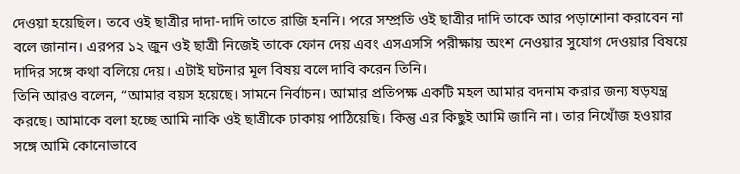দেওয়া হয়েছিল। তবে ওই ছাত্রীর দাদা-দাদি তাতে রাজি হননি। পরে সম্প্রতি ওই ছাত্রীর দাদি তাকে আর পড়াশোনা করাবেন না বলে জানান। এরপর ১২ জুন ওই ছাত্রী নিজেই তাকে ফোন দেয় এবং এসএসসি পরীক্ষায় অংশ নেওয়ার সুযোগ দেওয়ার বিষয়ে দাদির সঙ্গে কথা বলিয়ে দেয়। এটাই ঘটনার মূল বিষয় বলে দাবি করেন তিনি।
তিনি আরও বলেন, “আমার বয়স হয়েছে। সামনে নির্বাচন। আমার প্রতিপক্ষ একটি মহল আমার বদনাম করার জন্য ষড়যন্ত্র করছে। আমাকে বলা হচ্ছে আমি নাকি ওই ছাত্রীকে ঢাকায় পাঠিয়েছি। কিন্তু এর কিছুই আমি জানি না। তার নিখোঁজ হওয়ার সঙ্গে আমি কোনোভাবে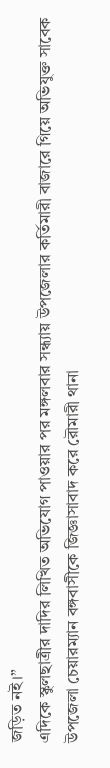জড়িত নই।”
এদিকে স্কুলছাত্রীর দাদির লিখিত অভিযোগ পাওয়ার পর মঙ্গলবার সন্ধ্যায় উপজেলার কর্তিমারী বাজারে গিয়ে অভিযুক্ত সাবেক উপজেলা চেয়ারম্যান বঙ্গবাসীকে জিজ্ঞাসাবাদ করে রৌমারী থানা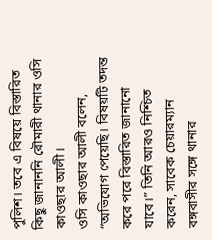পুলিশ। তবে এ বিষয়ে বিস্তারিত কিছু জানাননি রৌমারী থানার ওসি কাওছার আলী।
ওসি কাওছার আলী বলেন, “অভিযোগ পেয়েছি। বিষয়টি তদন্ত করে পরে বিস্তারিত জানানো যাবে।” তিনি আরও নিশ্চিত করেন, সাবেক চেয়ারম্যান বঙ্গবাসীর সঙ্গে থানার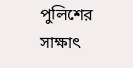পুলিশের সাক্ষাৎ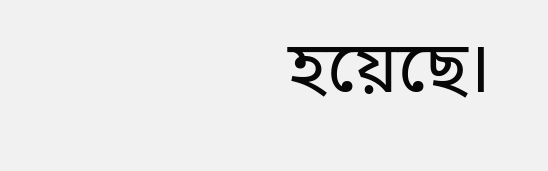হয়েছে।